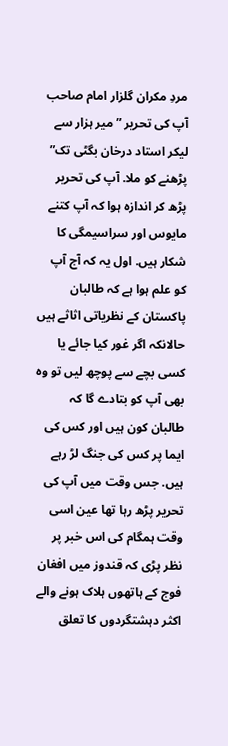مردِ مکران گلزار امام صاحب آپ کی تحریر ” میر ہزار سے لیکر استاد درخان بگٹی تک” پڑھنے کو ملا. آپ کی تحریر پڑھ کر اندازہ ہوا کہ آپ کتنے مایوس اور سراسیمگی کا شکار ہیں. اول یہ کہ آج آپ کو علم ہوا ہے کہ طالبان پاکستان کے نظریاتی اثاثے ہیں حالانکہ اگر غور کیا جائے یا کسی بچے سے پوچھ لیں تو وہ بھی آپ کو بتادے گا کہ طالبان کون ہیں اور کس کی ایما پر کس کی جنگ لڑ رہے ہیں. جس وقت میں آپ کی تحریر پڑھ رہا تھا عین اسی وقت ہمگام کی اس خبر پر نظر پڑی کہ قندوز میں افغان فوج کے ہاتھوں ہلاک ہونے والے اکثر دہشتگردوں کا تعلق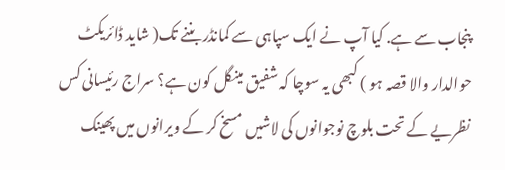پنجاب سے ہے. کیا آپ نے ایک سپاہی سے کمانڈر بننے تک( شاید ڈائریکٹ حوالدار والا قصہ ہو ) کبھی یہ سوچا کہ شفیق مینگل کون ہے؟ سراج رئیسانی کس نظریے کے تحت بلوچ نوجوانوں کی لاشیں مسخ کر کے ویرانوں میں پھینک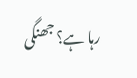رہا ہے؟ جھنگی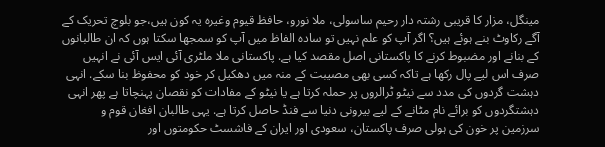مینگل، مزار کا قریبی رشتہ دار رحیم ساسولی، ملا نورو، حافظ قیوم وغیرہ یہ کون ہیں،جو بلوچ تحریک کے آگے رکاوٹ بنے ہوئے ہیں؟ اگر آپ کو علم نہیں تو سادہ الفاظ میں آپ کو سمجھا سکتا ہوں کہ ان طالبانوں کے بنانے اور مضبوط کرنے کا پاکستانی اصل مقصد کیا ہے. پاکستانی ملا ملٹری آئی ایس آئی نے انہیں صرف اس لیے پال رکھا ہے تاکہ کسی بھی مصیبت کے منہ میں دھکیل کر خود کو محفوظ بنا سکے. انہی دہشت گردوں کی مدد سے نیٹو ٹرالروں پر حملہ کرتا ہے یا نیٹو کے مفادات کو نقصان پہنچاتا ہے پھر انہی دہشتگردوں کو برائے نام مٹانے کے لیے بیرونی دنیا سے فنڈ حاصل کرتا ہے. یہی طالبان افغان قوم و سرزمین پر خون کی ہولی صرف پاکستان، سعودی اور ایران کے فاشسٹ حکومتوں اور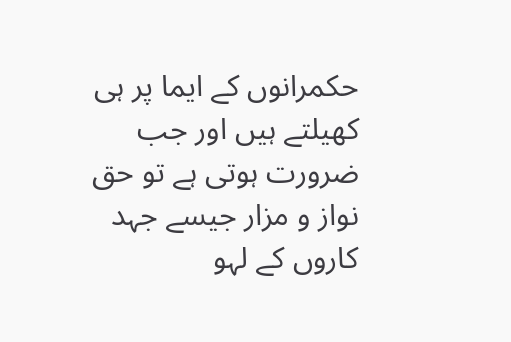حکمرانوں کے ایما پر ہی کھیلتے ہیں اور جب ضرورت ہوتی ہے تو حق نواز و مزار جیسے جہد کاروں کے لہو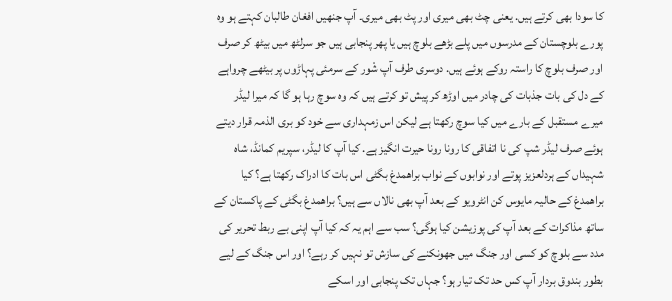کا سودا بھی کرتے ہیں. یعنی چٹ بھی میری اور پٹ بھی میری۔ آپ جنھیں افغان طالبان کہتے ہو وہ پورے بلوچستان کے مدرسوں میں پلے بڑھے بلوچ ہیں یا پھر پنجابی ہیں جو سرلٹھ میں بیٹھ کر صرف اور صرف بلوچ کا راستہ روکے ہوئے ہیں. دوسری طرف آپ شْور کے سرمئی پہاڑوں پر بیٹھے چرواہے کے دل کی بات جذبات کی چادر میں اوڑھ کر پیش تو کرتے ہیں کہ وہ سوچ رہا ہو گا کہ میرا لیڈر میرے مستقبل کے بارے میں کیا سوچ رکھتا ہے لیکن اس زمہداری سے خود کو بری الذمہ قرار دیتے ہوئے صرف لیڈر شپ کی نا اتفاقی کا رونا رونا حیرت انگیز ہے. کیا آپ کا لیڈر، سپریم کمانڈ، شاہ شہیداں کے ہردلعزیز پوتے اور نوابوں کے نواب براھمدغ بگٹی اس بات کا ادراک رکھتا ہے؟ کیا براھمدغ کے حالیہ مایوس کن انٹرویو کے بعد آپ بھی نالاں سے ہیں؟ براھمدغ بگٹی کے پاکستان کے ساتھ مذاکرات کے بعد آپ کی پوزیشن کیا ہوگی؟ سب سے اہم یہ کہ کیا آپ اپنی بے ربط تحریر کی مدد سے بلوچ کو کسی اور جنگ میں جھونکنے کی سازش تو نہیں کر رہے؟ اور اس جنگ کے لیے بطور بندوق بردار آپ کس حد تک تیار ہو؟ جہاں تک پنجابی اور اسکے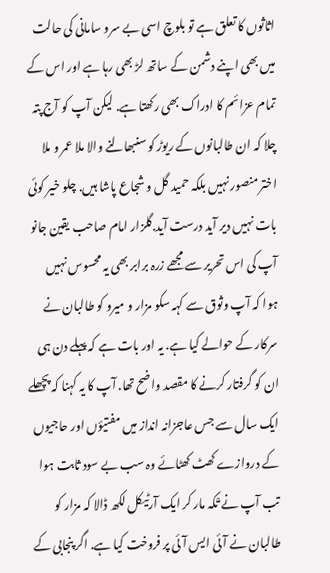اثاثوں کا تعلق ہے تو بلوچ اسی بے سرو سامانی کی حالت میں بھی اپنے دشمن کے ساتھ لڑ بھی رہا ہے اور اس کے تمام عزائم کا ادراک بھی رکھتا ہے. لیکن آپ کو آج پتہ چلا کہ ان طالبانوں کے ریوڑ کو سنبھالنے والا ملا عمر و ملا اختر منصور نہیں بلکہ حمید گل و شجاع پاشا ہیں. چلو خیر کوئی بات نہیں دیر آید درست آید.گلزار امام صاحب یقین جانو آپ کی اس تحریر سے مجھے زرہ برابر بھی یہ محسوس نہیں ہوا کہ آپ وثوق سے کہہ سکو مزار و میرو کو طالبان نے سرکار کے حوالے کیا ہے. یہ اور بات ہے کہ پہلے دن ہی ان کو گرفتار کرنے کا مقصد واضح تھا. آپ کا یہ کہنا کہ پچھلے ایک سال سے جس عاجزانہ انداز میں مفتیؤں اور حاجیوں کے دروازے کھٹ کھٹائے وہ سب بے سود ثابت ہوا تب آپ نے تْکہ مار کر ایک آرٹیکل لکھ ڈالا کہ مزار کو طالبان نے آئی ایس آئی پر فروخت کیا ہے. اگر پنجابی کے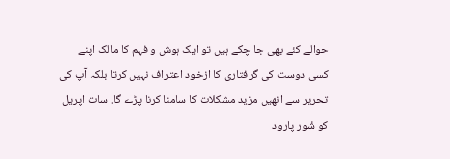حوالے کئے بھی جا چکے ہیں تو ایک ہوش و فہم کا مالک اپنے کسی دوست کی گرفتاری کا ازخود اعتراف نہیں کرتا بلکہ آپ کی تحریر سے انھیں مزید مشکلات کا سامنا کرنا پڑے گا. سات اپریل کو شْور پارود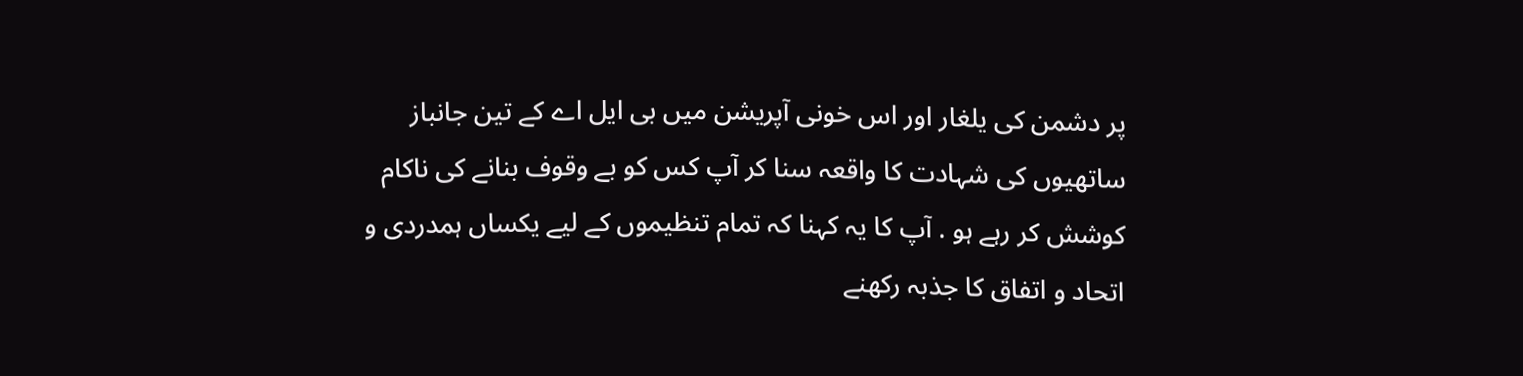پر دشمن کی یلغار اور اس خونی آپریشن میں بی ایل اے کے تین جانباز ساتھیوں کی شہادت کا واقعہ سنا کر آپ کس کو بے وقوف بنانے کی ناکام کوشش کر رہے ہو . آپ کا یہ کہنا کہ تمام تنظیموں کے لیے یکساں ہمدردی و اتحاد و اتفاق کا جذبہ رکھنے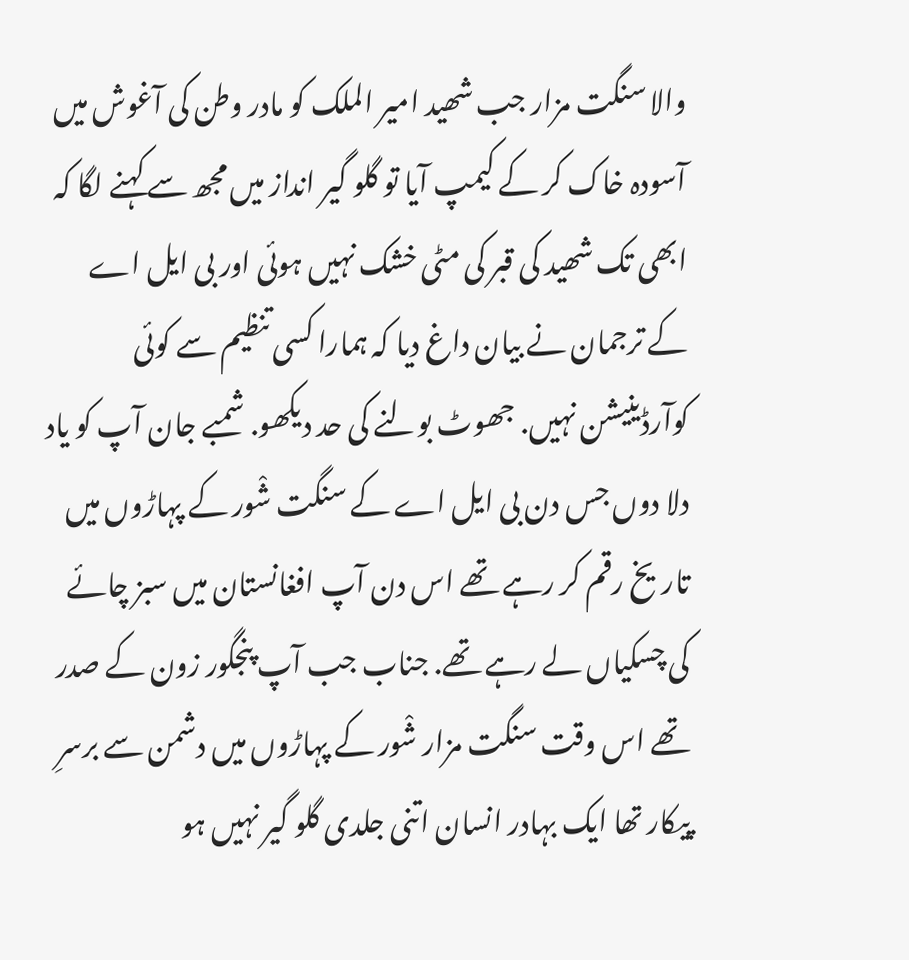والا سنگت مزار جب شھید امیر الملک کو مادر وطن کی آغوش میں آسودہ خاک کر کے کیمپ آیا تو گلو گیر انداز میں مجھ سے کہنے لگا کہ ابھی تک شھید کی قبر کی مٹی خشک نہیں ہوئی اور بی ایل اے کے ترجمان نے بیان داغ دیا کہ ہمارا کسی تنظیم سے کوئی کوآرڈینیشن نہیں. جھوٹ بولنے کی حد دیکھو. شمبے جان آپ کو یاد دلا دوں جس دن بی ایل اے کے سنگت شْور کے پہاڑوں میں تاریخ رقم کر رہے تھے اس دن آپ افغانستان میں سبز چائے کی چسکیاں لے رہے تھے. جناب جب آپ پنجگور زون کے صدر تھے اس وقت سنگت مزار شْور کے پہاڑوں میں دشمن سے برسرِ پیکار تھا ایک بہادر انسان اتنی جلدی گلو گیر نہیں ہو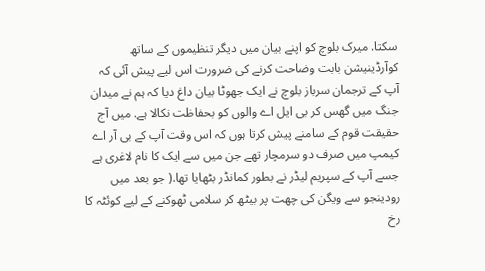سکتا. میرک بلوچ کو اپنے بیان میں دیگر تنظیموں کے ساتھ کوآرڈینیشن بابت وضاحت کرنے کی ضرورت اس لیے پیش آئی کہ آپ کے ترجمان سرباز بلوچ نے ایک جھوٹا بیان داغ دیا کہ ہم نے میدان جنگ میں گھس کر بی ایل اے والوں کو بحفاظت نکالا ہے. میں آج حقیقت قوم کے سامنے پیش کرتا ہوں کہ اس وقت آپ کے بی آر اے کیمپ میں صرف دو سرمچار تھے جن میں سے ایک کا نام لاغری ہے جسے آپ کے سپریم لیڈر نے بطور کمانڈر بٹھایا تھا.( جو بعد میں رودینجو سے ویگن کی چھت پر بیٹھ کر سلامی ٹھوکنے کے لیے کوئٹہ کا رخ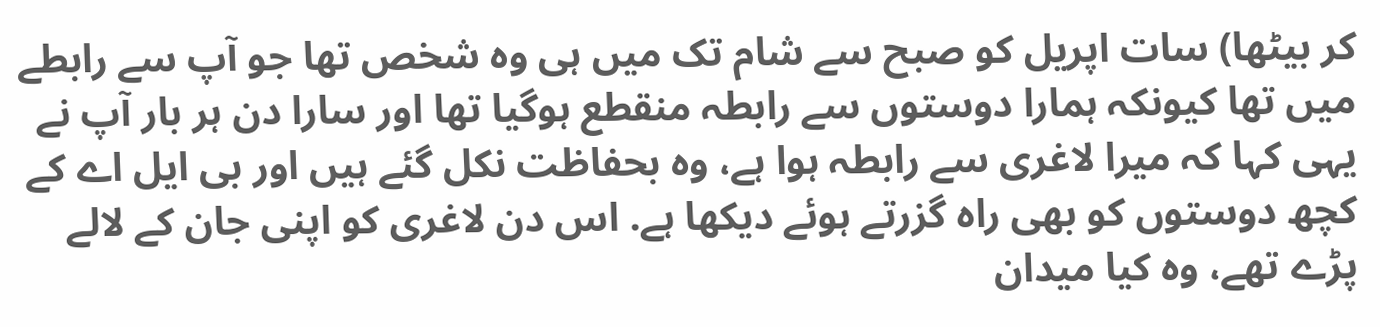کر بیٹھا) سات اپریل کو صبح سے شام تک میں ہی وہ شخص تھا جو آپ سے رابطے میں تھا کیونکہ ہمارا دوستوں سے رابطہ منقطع ہوگیا تھا اور سارا دن ہر بار آپ نے یہی کہا کہ میرا لاغری سے رابطہ ہوا ہے، وہ بحفاظت نکل گئے ہیں اور بی ایل اے کے کچھ دوستوں کو بھی راہ گزرتے ہوئے دیکھا ہے. اس دن لاغری کو اپنی جان کے لالے پڑے تھے، وہ کیا میدان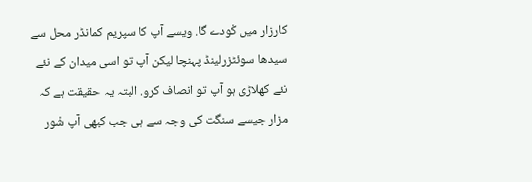کارزار میں کْودے گا. ویسے آپ کا سپریم کمانڈر محل سے سیدھا سوئٹزرلینڈ پہنچا لیکن آپ تو اسی میدان کے نئے نئے کھلاڑی ہو آپ تو انصاف کرو. البتہ یہ حقیقت ہے کہ مزار جیسے سنگت کی وجہ سے ہی جب کبھی آپ شْور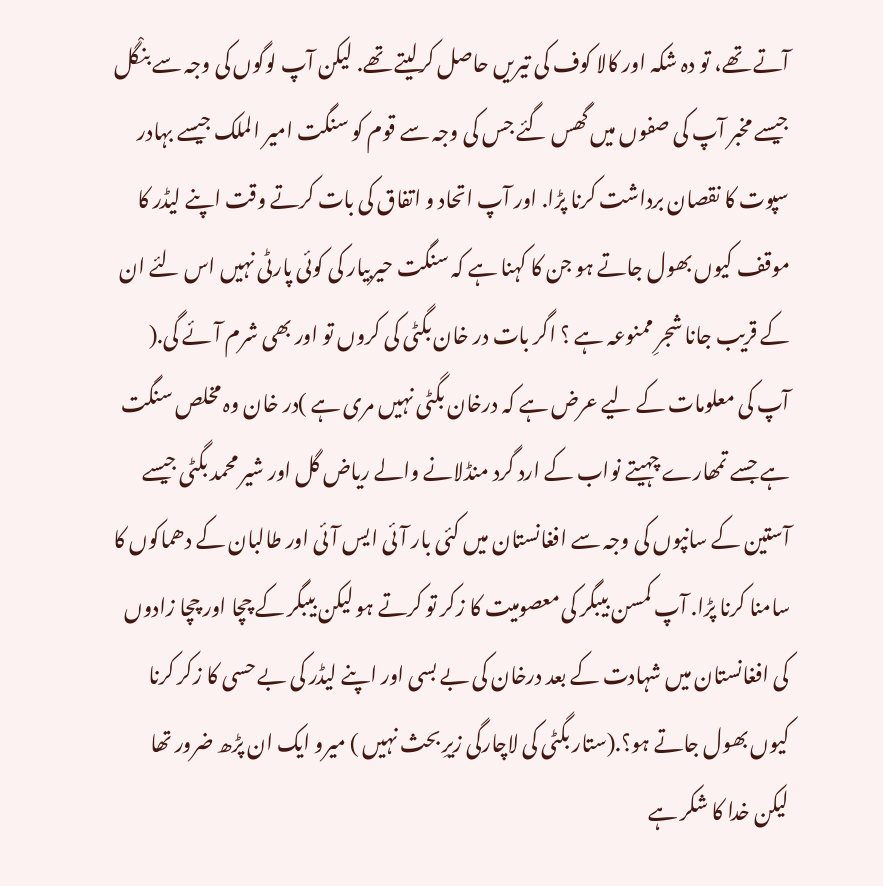آتے تھے، تو دہ شکہ اور کالا کوف کی تیریں حاصل کرلیتے تھے. لیکن آپ لوگوں کی وجہ سے بنگْل جیسے مخبر آپ کی صفوں میں گھس گئے جس کی وجہ سے قوم کو سنگت امیر الملک جیسے بہادر سپوت کا نقصان برداشت کرنا پڑا. اور آپ اتحاد و اتفاق کی بات کرتے وقت اپنے لیڈر کا موقف کیوں بھول جاتے ہو جن کا کہنا ہے کہ سنگت حیربیار کی کوئی پارٹی نہیں اس لئے ان کے قریب جانا شجرِ ممنوعہ ہے ؟ اگر بات در خان بگٹی کی کروں تو اور بھی شرم آئے گی.( آپ کی معلومات کے لیے عرض ہے کہ درخان بگٹی نہیں مری ہے )در خان وہ مخلص سنگت ہے جسے تمھارے چہیتے نواب کے ارد گرد منڈلانے والے ریاض گل اور شیر محمد بگٹی جیسے آستین کے سانپوں کی وجہ سے افغانستان میں کئی بار آئی ایس آئی اور طالبان کے دھماکوں کا سامنا کرنا پڑا. آپ کمسن بیبگر کی معصومیت کا زکر تو کرتے ہو لیکن بیبگر کے چچا اور چچا زادوں کی افغانستان میں شہادت کے بعد درخان کی بے بسی اور اپنے لیڈر کی بے حسی کا زکر کرنا کیوں بھول جاتے ہو؟.(ستار بگٹی کی لاچارگی زیرِ بحث نہیں ) میرو ایک ان پڑھ ضرور تھا لیکن خدا کا شکر ہے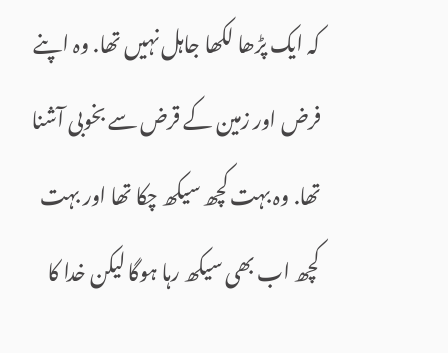کہ ایک پڑھا لکھا جاہل نہیں تھا. وہ اپنے فرض اور زمین کے قرض سے بخوبی آشنا تھا. وہ بہت کچھ سیکھ چکا تھا اور بہت کچھ اب بھی سیکھ رہا ہوگا لیکن خدا کا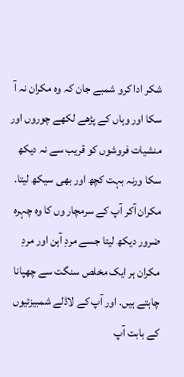شکر ادا کرو شمبے جان کہ وہ مکران نہ آ سکا اور وہاں کے پڑھے لکھے چوروں اور منشیات فروشوں کو قریب سے نہ دیکھ سکا ورنہ بہت کچھ اور بھی سیکھ لیتا. مکران آکر آپ کے سرمچار وں کا وہ چہرہ ضرور دیکھ لیتا جسے مردِ آہن اور مردِ مکران ہر ایک مخلص سنگت سے چھپانا چاہتے ہیں. اور آپ کے لاڈلے شمبیزئیوں کے بابت آپ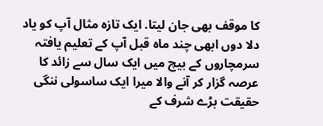کا موقف بھی جان لیتا. ایک تازہ مثال آپ کو یاد دلا دوں ابھی چند ماہ قبل آپ کے تعلیم یافتہ سرمچاروں کے بیچ میں ایک سال سے زائد کا عرصہ گزار کر آنے والا میرا ایک ساسولی ننگی حقیقت بڑے شرف کے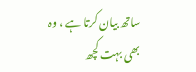ساتھ بیان کرتا ہے ، وہ بھی بہت کچھ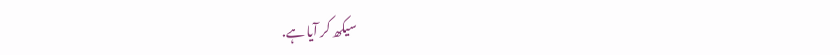سیکھ کر آیا ہے.